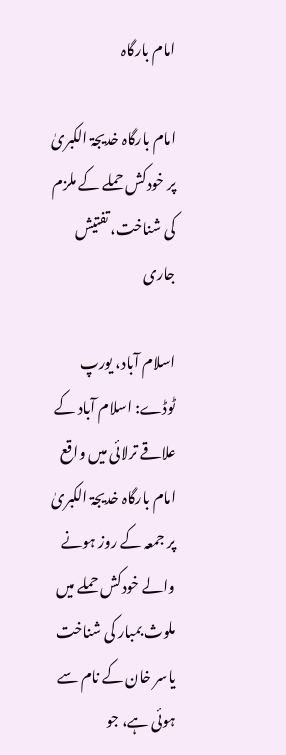امام بارگاہ

امام بارگاہ خدیجۃ الکبریٰ پر خودکش حملے کے ملزم کی شناخت، تفتیش جاری

اسلام آباد، یورپ ٹوڈے: اسلام آباد کے علاقے ترلائی میں واقع امام بارگاہ خدیجۃ الکبریٰ پر جمعہ کے روز ہونے والے خودکش حملے میں ملوث بمبار کی شناخت یاسر خان کے نام سے ہوئی ہے، جو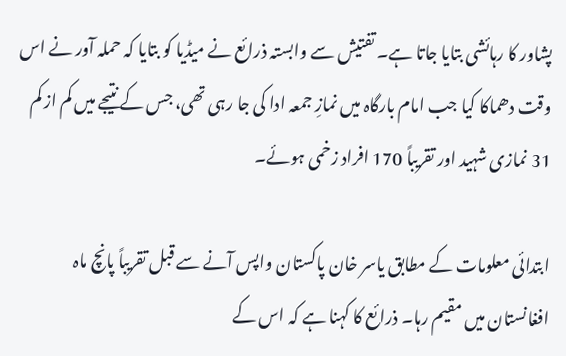پشاور کا رہائشی بتایا جاتا ہے۔ تفتیش سے وابستہ ذرائع نے میڈیا کو بتایا کہ حملہ آور نے اس وقت دھماکا کیا جب امام بارگاہ میں نمازِ جمعہ ادا کی جا رہی تھی، جس کے نتیجے میں کم از کم 31 نمازی شہید اور تقریباً 170 افراد زخمی ہوئے۔

ابتدائی معلومات کے مطابق یاسر خان پاکستان واپس آنے سے قبل تقریباً پانچ ماہ افغانستان میں مقیم رہا۔ ذرائع کا کہنا ہے کہ اس کے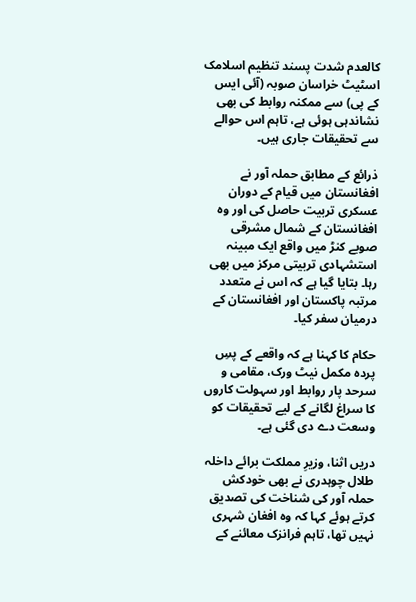کالعدم شدت پسند تنظیم اسلامک اسٹیٹ خراسان صوبہ (آئی ایس کے پی) سے ممکنہ روابط کی بھی نشاندہی ہوئی ہے، تاہم اس حوالے سے تحقیقات جاری ہیں۔

ذرائع کے مطابق حملہ آور نے افغانستان میں قیام کے دوران عسکری تربیت حاصل کی اور وہ افغانستان کے شمال مشرقی صوبے کنڑ میں واقع ایک مبینہ استشہادی تربیتی مرکز میں بھی رہا۔ بتایا گیا ہے کہ اس نے متعدد مرتبہ پاکستان اور افغانستان کے درمیان سفر کیا۔

حکام کا کہنا ہے کہ واقعے کے پسِ پردہ مکمل نیٹ ورک، مقامی و سرحد پار روابط اور سہولت کاروں کا سراغ لگانے کے لیے تحقیقات کو وسعت دے دی گئی ہے۔

دریں اثنا، وزیرِ مملکت برائے داخلہ طلال چوہدری نے بھی خودکش حملہ آور کی شناخت کی تصدیق کرتے ہوئے کہا کہ وہ افغان شہری نہیں تھا، تاہم فرانزک معائنے کے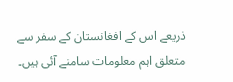ذریعے اس کے افغانستان کے سفر سے متعلق اہم معلومات سامنے آئی ہیں۔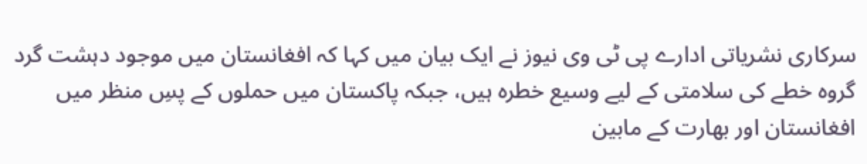سرکاری نشریاتی ادارے پی ٹی وی نیوز نے ایک بیان میں کہا کہ افغانستان میں موجود دہشت گرد گروہ خطے کی سلامتی کے لیے وسیع خطرہ ہیں، جبکہ پاکستان میں حملوں کے پسِ منظر میں افغانستان اور بھارت کے مابین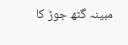مبینہ گٹھ جوڑ کا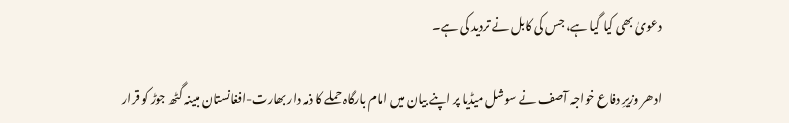دعویٰ بھی کیا گیا ہے، جس کی کابل نے تردید کی ہے۔

ادھر وزیرِ دفاع خواجہ آصف نے سوشل میڈیا پر اپنے بیان میں امام بارگاہ حملے کا ذمہ دار بھارت-افغانستان مبینہ گٹھ جوڑ کو قرار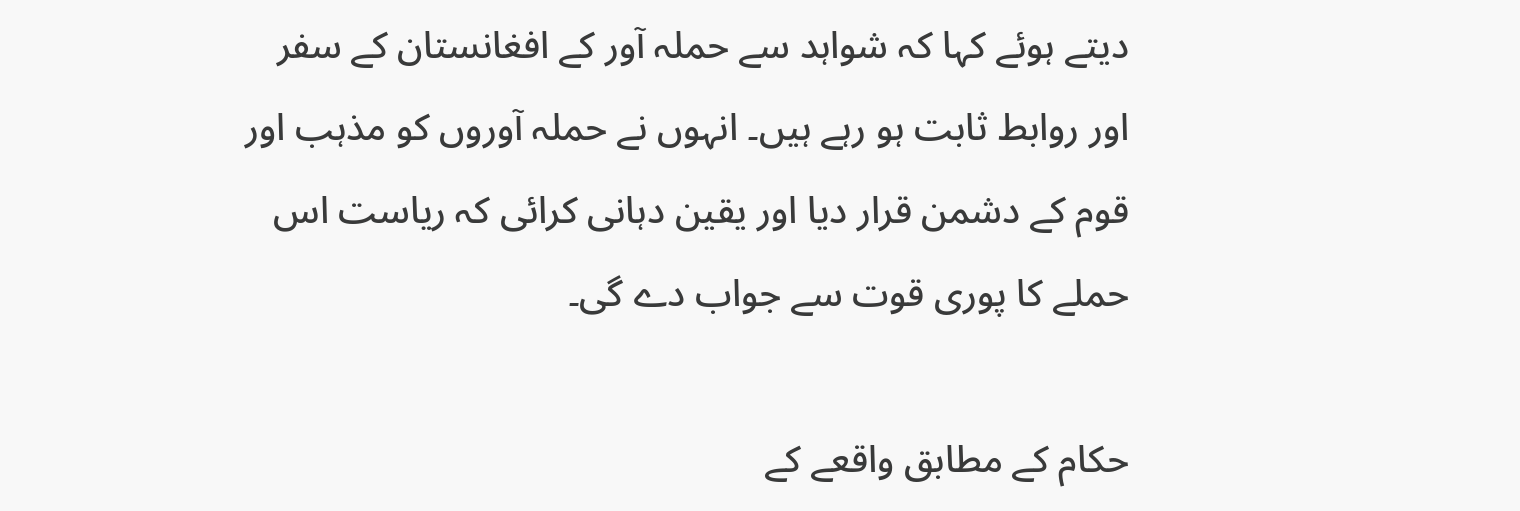دیتے ہوئے کہا کہ شواہد سے حملہ آور کے افغانستان کے سفر اور روابط ثابت ہو رہے ہیں۔ انہوں نے حملہ آوروں کو مذہب اور قوم کے دشمن قرار دیا اور یقین دہانی کرائی کہ ریاست اس حملے کا پوری قوت سے جواب دے گی۔

حکام کے مطابق واقعے کے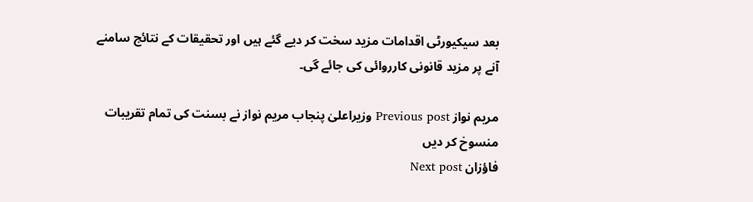بعد سیکیورٹی اقدامات مزید سخت کر دیے گئے ہیں اور تحقیقات کے نتائج سامنے آنے پر مزید قانونی کارروائی کی جائے گی۔

مریم نواز Previous post وزیراعلیٰ پنجاب مریم نواز نے بسنت کی تمام تقریبات منسوخ کر دیں
فاؤزان Next post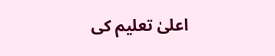اعلیٰ تعلیم کی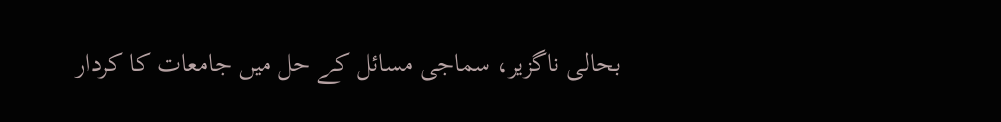بحالی ناگزیر، سماجی مسائل کے حل میں جامعات کا کردار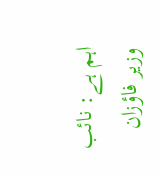اہم ہے: نائب وزیر فاؤزان